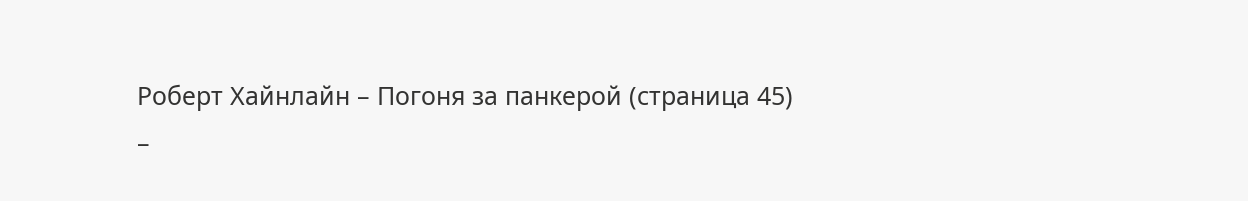Роберт Хайнлайн – Погоня за панкерой (страница 45)
–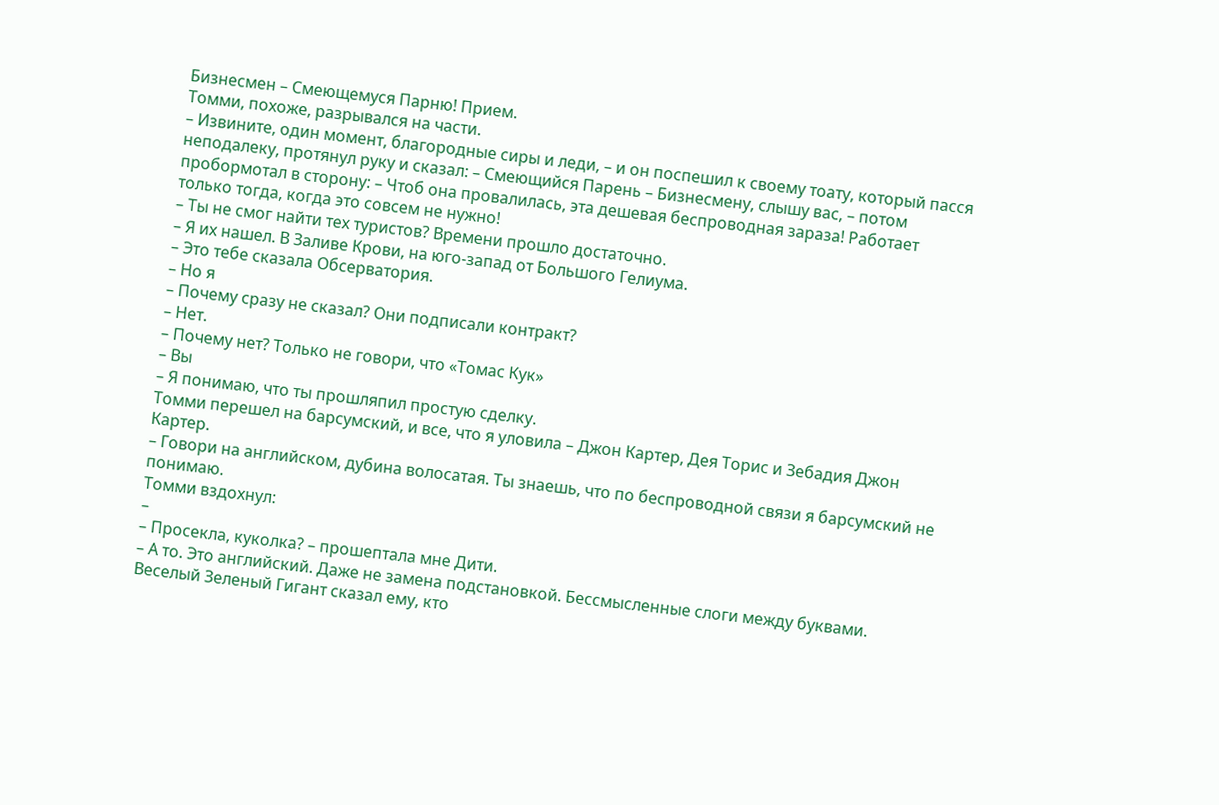Бизнесмен – Смеющемуся Парню! Прием.
Томми, похоже, разрывался на части.
– Извините, один момент, благородные сиры и леди, – и он поспешил к своему тоату, который пасся неподалеку, протянул руку и сказал: – Смеющийся Парень – Бизнесмену, слышу вас, – потом пробормотал в сторону: – Чтоб она провалилась, эта дешевая беспроводная зараза! Работает только тогда, когда это совсем не нужно!
– Ты не смог найти тех туристов? Времени прошло достаточно.
– Я их нашел. В Заливе Крови, на юго-запад от Большого Гелиума.
– Это тебе сказала Обсерватория.
– Но я
– Почему сразу не сказал? Они подписали контракт?
– Нет.
– Почему нет? Только не говори, что «Томас Кук»
– Вы
– Я понимаю, что ты прошляпил простую сделку.
Томми перешел на барсумский, и все, что я уловила – Джон Картер, Дея Торис и Зебадия Джон Картер.
– Говори на английском, дубина волосатая. Ты знаешь, что по беспроводной связи я барсумский не понимаю.
Томми вздохнул:
–
– Просекла, куколка? – прошептала мне Дити.
– А то. Это английский. Даже не замена подстановкой. Бессмысленные слоги между буквами. Веселый Зеленый Гигант сказал ему, кто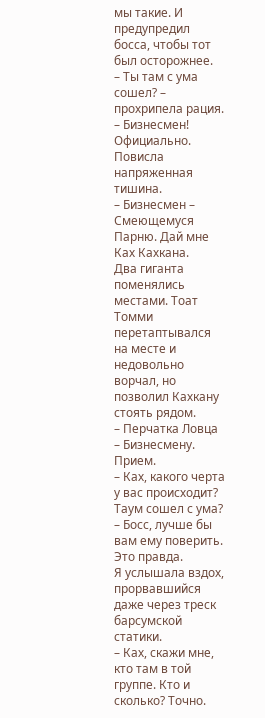мы такие. И предупредил босса, чтобы тот был осторожнее.
– Ты там с ума сошел? – прохрипела рация.
– Бизнесмен! Официально.
Повисла напряженная тишина.
– Бизнесмен – Смеющемуся Парню. Дай мне Ках Кахкана.
Два гиганта поменялись местами. Тоат Томми перетаптывался на месте и недовольно ворчал, но позволил Кахкану стоять рядом.
– Перчатка Ловца – Бизнесмену. Прием.
– Ках, какого черта у вас происходит? Таум сошел с ума?
– Босс, лучше бы вам ему поверить. Это правда.
Я услышала вздох, прорвавшийся даже через треск барсумской статики.
– Ках, скажи мне, кто там в той группе. Кто и сколько? Точно.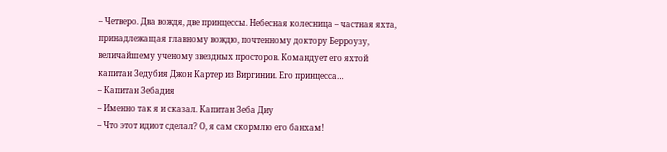– Четверо. Два вождя, две принцессы. Небесная колесница – частная яхта, принадлежащая главному вождю, почтенному доктору Берроузу, величайшему ученому звездных просторов. Командует его яхтой капитан Зедубия Джон Картер из Виргинии. Его принцесса…
– Капитан Зебадия
– Именно так я и сказал. Капитан Зеба Диу
– Что этот идиот сделал? О, я сам скормлю его банхам!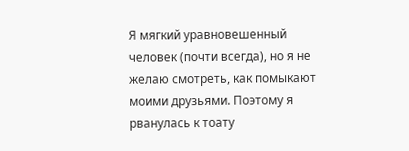Я мягкий уравновешенный человек (почти всегда), но я не желаю смотреть, как помыкают моими друзьями. Поэтому я рванулась к тоату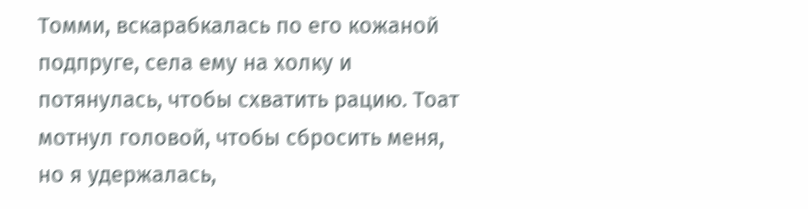Томми, вскарабкалась по его кожаной подпруге, села ему на холку и потянулась, чтобы схватить рацию. Тоат мотнул головой, чтобы сбросить меня, но я удержалась,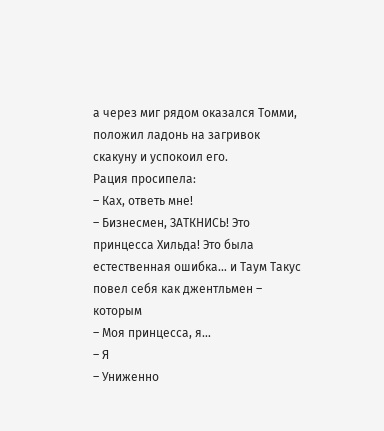а через миг рядом оказался Томми, положил ладонь на загривок скакуну и успокоил его.
Рация просипела:
– Ках, ответь мне!
– Бизнесмен, ЗАТКНИСЬ! Это принцесса Хильда! Это была естественная ошибка… и Таум Такус повел себя как джентльмен – которым
– Моя принцесса, я…
– Я
– Униженно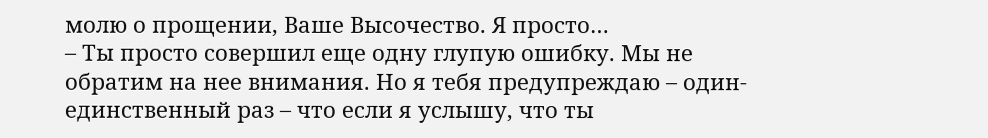молю о прощении, Ваше Высочество. Я просто…
– Ты просто совершил еще одну глупую ошибку. Мы не обратим на нее внимания. Но я тебя предупреждаю – один-единственный раз – что если я услышу, что ты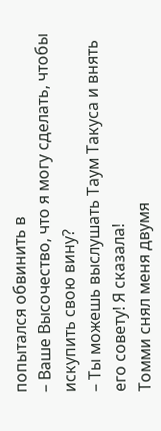попытался обвинить в
– Ваше Высочество, что я могу сделать, чтобы искупить свою вину?
– Ты можешь выслушать Таум Такуса и внять его совету! Я сказала!
Томми снял меня двумя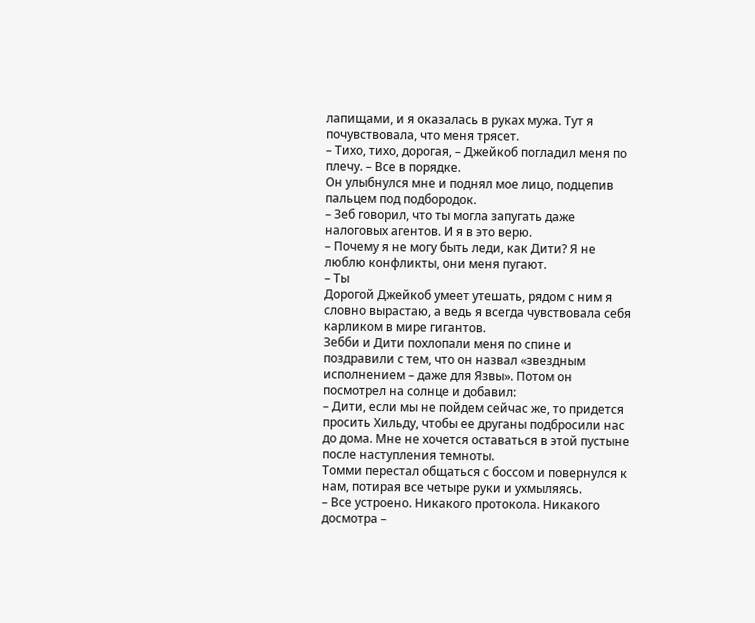лапищами, и я оказалась в руках мужа. Тут я почувствовала, что меня трясет.
– Тихо, тихо, дорогая, – Джейкоб погладил меня по плечу. – Все в порядке.
Он улыбнулся мне и поднял мое лицо, подцепив пальцем под подбородок.
– Зеб говорил, что ты могла запугать даже налоговых агентов. И я в это верю.
– Почему я не могу быть леди, как Дити? Я не люблю конфликты, они меня пугают.
– Ты
Дорогой Джейкоб умеет утешать, рядом с ним я словно вырастаю, а ведь я всегда чувствовала себя карликом в мире гигантов.
Зебби и Дити похлопали меня по спине и поздравили с тем, что он назвал «звездным исполнением – даже для Язвы». Потом он посмотрел на солнце и добавил:
– Дити, если мы не пойдем сейчас же, то придется просить Хильду, чтобы ее друганы подбросили нас до дома. Мне не хочется оставаться в этой пустыне после наступления темноты.
Томми перестал общаться с боссом и повернулся к нам, потирая все четыре руки и ухмыляясь.
– Все устроено. Никакого протокола. Никакого досмотра –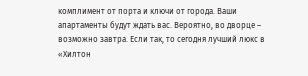комплимент от порта и ключи от города. Ваши апартаменты будут ждать вас. Вероятно, во дворце – возможно завтра. Если так, то сегодня лучший люкс в «Хилтон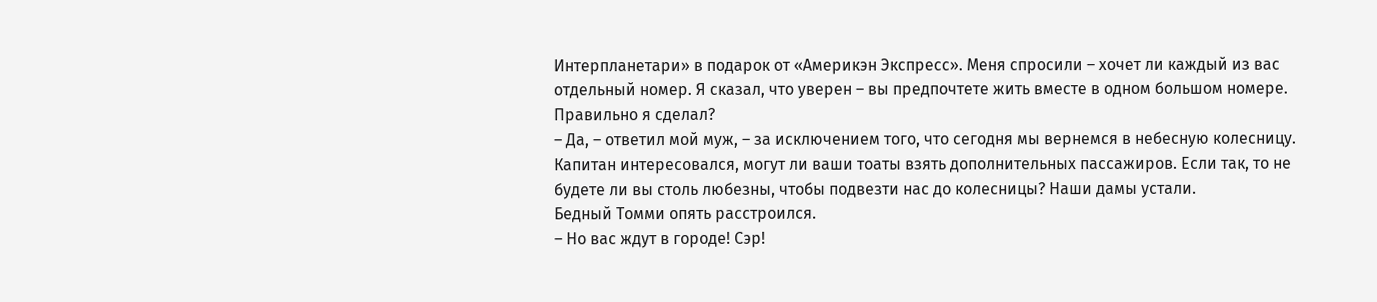Интерпланетари» в подарок от «Америкэн Экспресс». Меня спросили – хочет ли каждый из вас отдельный номер. Я сказал, что уверен – вы предпочтете жить вместе в одном большом номере. Правильно я сделал?
– Да, – ответил мой муж, – за исключением того, что сегодня мы вернемся в небесную колесницу. Капитан интересовался, могут ли ваши тоаты взять дополнительных пассажиров. Если так, то не будете ли вы столь любезны, чтобы подвезти нас до колесницы? Наши дамы устали.
Бедный Томми опять расстроился.
– Но вас ждут в городе! Сэр!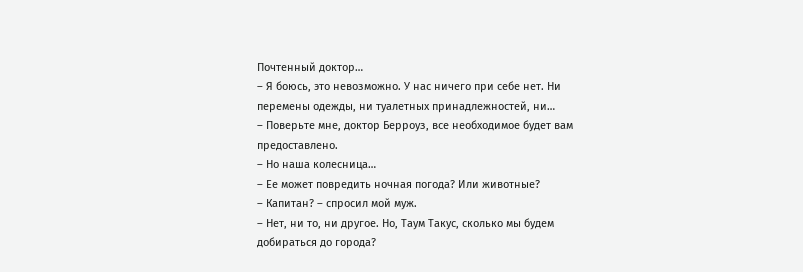Почтенный доктор…
– Я боюсь, это невозможно. У нас ничего при себе нет. Ни перемены одежды, ни туалетных принадлежностей, ни…
– Поверьте мне, доктор Берроуз, все необходимое будет вам предоставлено.
– Но наша колесница…
– Ее может повредить ночная погода? Или животные?
– Капитан? – спросил мой муж.
– Нет, ни то, ни другое. Но, Таум Такус, сколько мы будем добираться до города?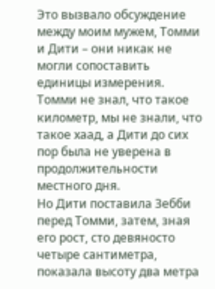Это вызвало обсуждение между моим мужем, Томми и Дити – они никак не могли сопоставить единицы измерения. Томми не знал, что такое километр, мы не знали, что такое хаад, а Дити до сих пор была не уверена в продолжительности местного дня.
Но Дити поставила Зебби перед Томми, затем, зная его рост, сто девяносто четыре сантиметра, показала высоту два метра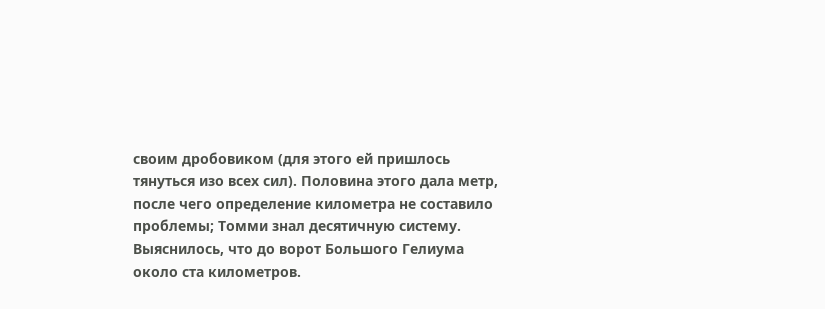своим дробовиком (для этого ей пришлось тянуться изо всех сил). Половина этого дала метр, после чего определение километра не составило проблемы; Томми знал десятичную систему. Выяснилось, что до ворот Большого Гелиума около ста километров.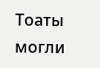Тоаты могли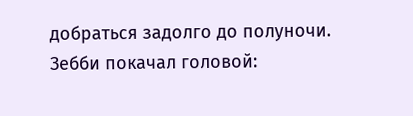добраться задолго до полуночи.
Зебби покачал головой: